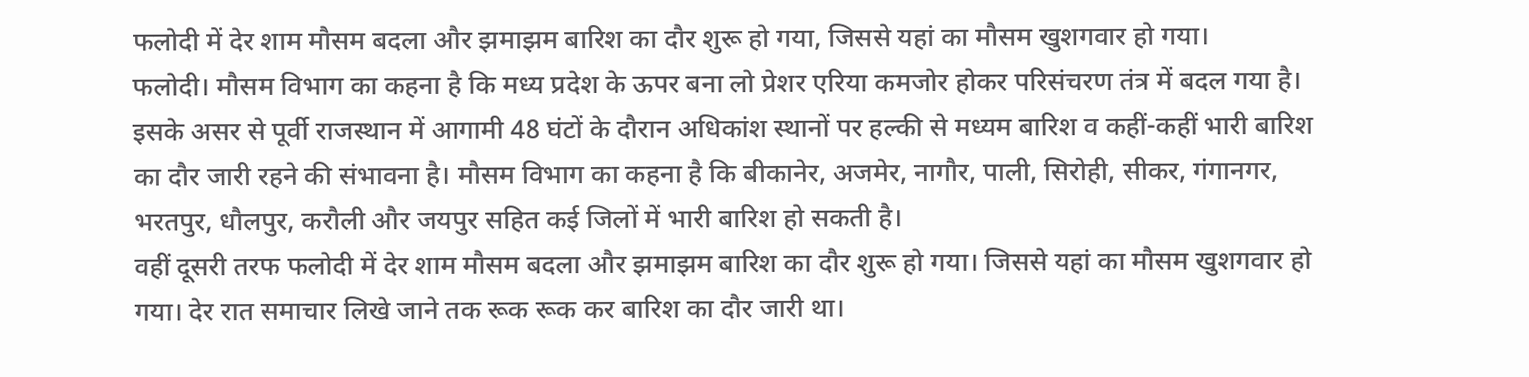फलोदी में देर शाम मौसम बदला और झमाझम बारिश का दौर शुरू हो गया, जिससे यहां का मौसम खुशगवार हो गया।
फलोदी। मौसम विभाग का कहना है कि मध्य प्रदेश के ऊपर बना लो प्रेशर एरिया कमजोर होकर परिसंचरण तंत्र में बदल गया है। इसके असर से पूर्वी राजस्थान में आगामी 48 घंटों के दौरान अधिकांश स्थानों पर हल्की से मध्यम बारिश व कहीं-कहीं भारी बारिश का दौर जारी रहने की संभावना है। मौसम विभाग का कहना है कि बीकानेर, अजमेर, नागौर, पाली, सिरोही, सीकर, गंगानगर, भरतपुर, धौलपुर, करौली और जयपुर सहित कई जिलों में भारी बारिश हो सकती है।
वहीं दूसरी तरफ फलोदी में देर शाम मौसम बदला और झमाझम बारिश का दौर शुरू हो गया। जिससे यहां का मौसम खुशगवार हो गया। देर रात समाचार लिखे जाने तक रूक रूक कर बारिश का दौर जारी था।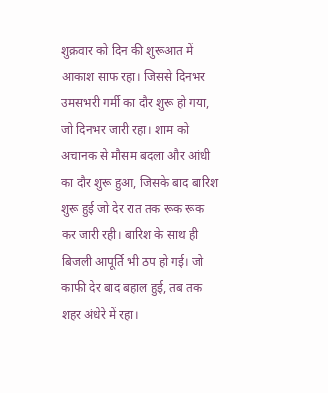शुक्रवार को दिन की शुरूआत में आकाश साफ रहा। जिससे दिनभर उमसभरी गर्मी का दौर शुरू हो गया, जो दिनभर जारी रहा। शाम को अचानक से मौसम बदला और आंधी का दौर शुरू हुआ, जिसके बाद बारिश शुरू हुई जो देर रात तक रूक रूक कर जारी रही। बारिश के साथ ही बिजली आपूर्ति भी ठप हो गई। जो काफी देर बाद बहाल हुई, तब तक शहर अंधेरे में रहा।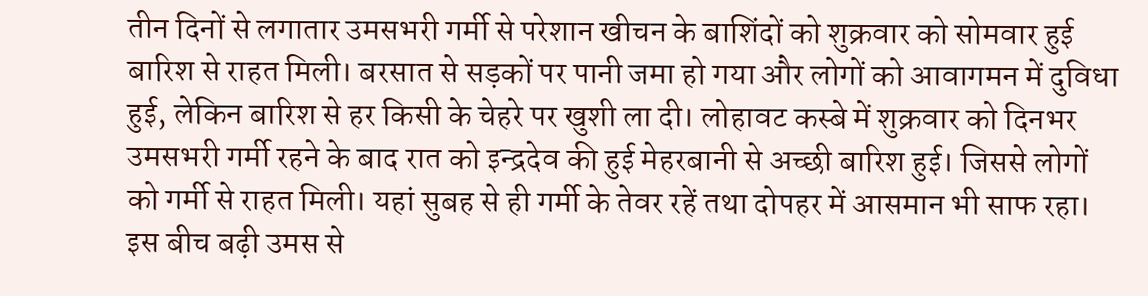तीन दिनों से लगातार उमसभरी गर्मी से परेशान खीचन के बाशिंदों को शुक्रवार को सोमवार हुई बारिश से राहत मिली। बरसात से सड़कों पर पानी जमा हो गया और लोगों को आवागमन में दुविधा हुई, लेकिन बारिश से हर किसी के चेहरे पर खुशी ला दी। लोहावट कस्बे में शुक्रवार को दिनभर उमसभरी गर्मी रहने के बाद रात को इन्द्रदेव की हुई मेहरबानी से अच्छी बारिश हुई। जिससे लोगों को गर्मी से राहत मिली। यहां सुबह से ही गर्मी के तेवर रहें तथा दोपहर में आसमान भी साफ रहा। इस बीच बढ़ी उमस से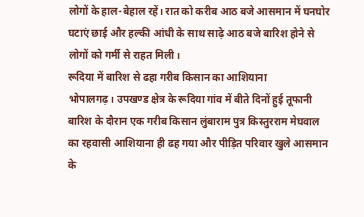लोगों के हाल-बेहाल रहें। रात को करीब आठ बजे आसमान में घनघोर घटाएं छाई और हल्की आंधी के साथ साढ़े आठ बजे बारिश होने से लोगों को गर्मी से राहत मिली।
रूदिया में बारिश से ढहा गरीब किसान का आशियाना
भोपालगढ़। उपखण्ड क्षेत्र के रूदिया गांव में बीते दिनों हुई तूफानी बारिश के दौरान एक गरीब किसान लुंबाराम पुत्र किस्तुरराम मेघवाल का रहवासी आशियाना ही ढह गया और पीड़ित परिवार खुले आसमान के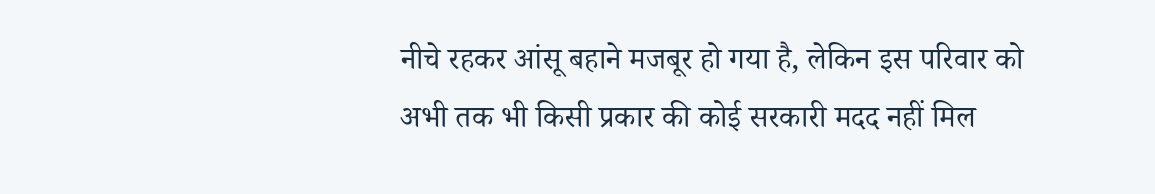नीचे रहकर आंसू बहाने मजबूर हो गया है, लेकिन इस परिवार को अभी तक भी किसी प्रकार की कोई सरकारी मदद नहीं मिल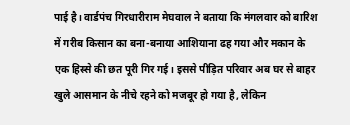पाई है। वार्डपंच गिरधारीराम मेघवाल ने बताया कि मंगलवार को बारिश में गरीब किसान का बना-बनाया आशियाना ढह गया और मकान के एक हिस्से की छत पूरी गिर गई। इससे पीड़ित परिवार अब घर से बाहर खुले आसमान के नीचे रहने को मजबूर हो गया है, लेकिन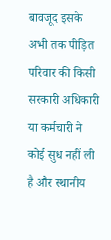बावजूद इसके अभी तक पीड़ित परिवार की किसी सरकारी अधिकारी या कर्मचारी ने कोई सुध नहीं ली है और स्थानीय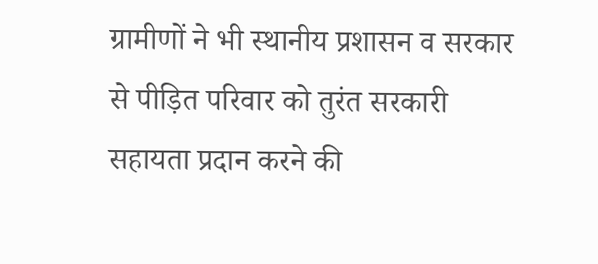ग्रामीणों ने भी स्थानीय प्रशासन व सरकार से पीड़ित परिवार को तुरंत सरकारी सहायता प्रदान करने की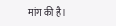मांग की है।